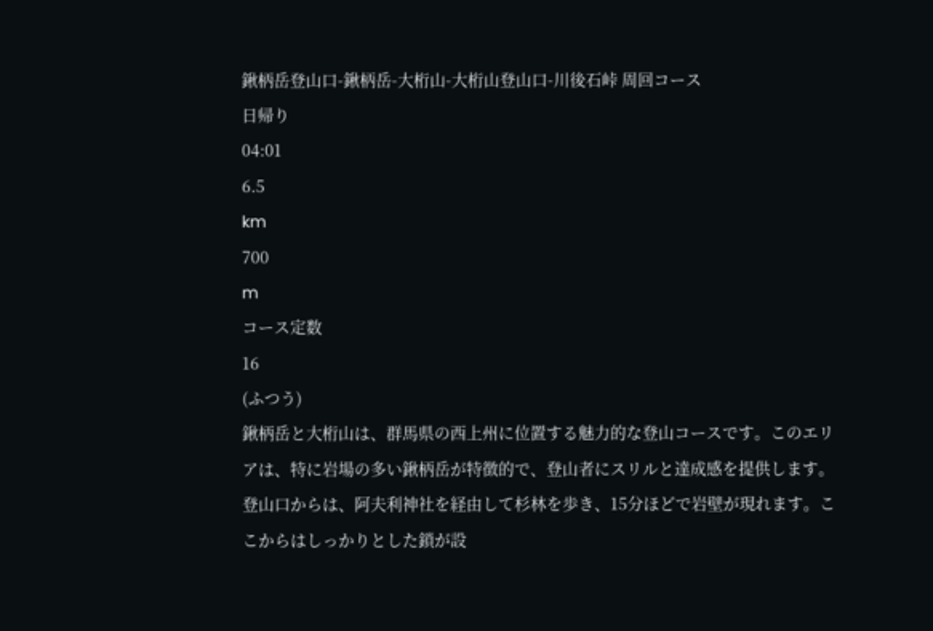鍬柄岳登山口-鍬柄岳-大桁山-大桁山登山口-川後石峠 周回コース
日帰り
04:01
6.5
km
700
m
コース定数
16
(ふつう)
鍬柄岳と大桁山は、群馬県の西上州に位置する魅力的な登山コースです。このエリアは、特に岩場の多い鍬柄岳が特徴的で、登山者にスリルと達成感を提供します。登山口からは、阿夫利神社を経由して杉林を歩き、15分ほどで岩壁が現れます。ここからはしっかりとした鎖が設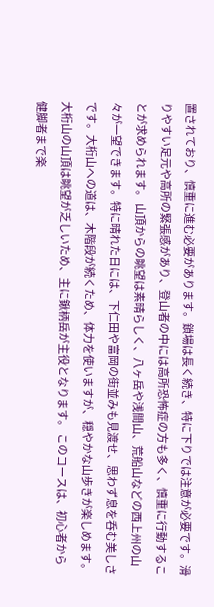置されており、慎重に進む必要があります。鎖場は長く続き、特に下りでは注意が必要です。滑りやすい足元や高所の緊張感があり、登山者の中には高所恐怖症の方も多く、慎重に行動することが求められます。 山頂からの眺望は素晴らしく、八ヶ岳や浅間山、荒船山などの西上州の山々が一望できます。特に晴れた日には、下仁田や富岡の街並みも見渡せ、思わず息を呑む美しさです。大桁山への道は、木階段が続くため、体力を使いますが、穏やかな山歩きが楽しめます。大桁山の山頂は眺望が乏しいため、主に鍬柄岳が主役となります。 このコースは、初心者から健脚者まで楽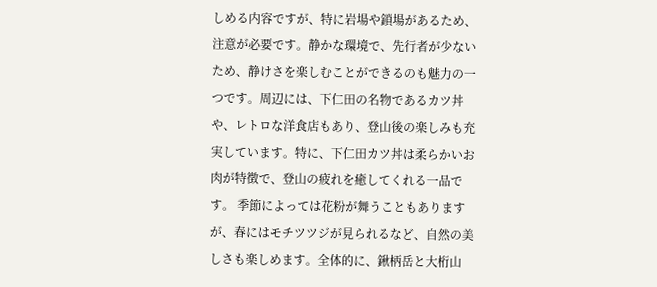しめる内容ですが、特に岩場や鎖場があるため、注意が必要です。静かな環境で、先行者が少ないため、静けさを楽しむことができるのも魅力の一つです。周辺には、下仁田の名物であるカツ丼や、レトロな洋食店もあり、登山後の楽しみも充実しています。特に、下仁田カツ丼は柔らかいお肉が特徴で、登山の疲れを癒してくれる一品です。 季節によっては花粉が舞うこともありますが、春にはモチツツジが見られるなど、自然の美しさも楽しめます。全体的に、鍬柄岳と大桁山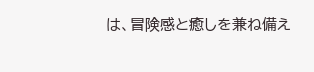は、冒険感と癒しを兼ね備え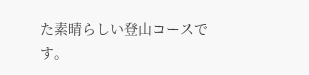た素晴らしい登山コースです。